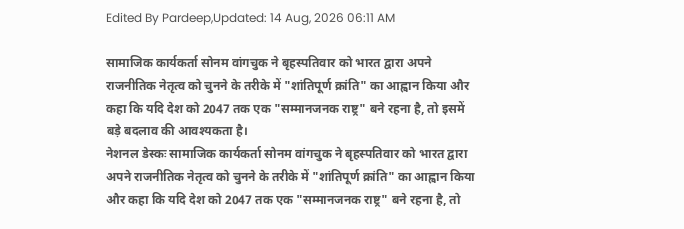Edited By Pardeep,Updated: 14 Aug, 2026 06:11 AM

सामाजिक कार्यकर्ता सोनम वांगचुक ने बृहस्पतिवार को भारत द्वारा अपने राजनीतिक नेतृत्व को चुनने के तरीके में "शांतिपूर्ण क्रांति" का आह्वान किया और कहा कि यदि देश को 2047 तक एक "सम्मानजनक राष्ट्र" बने रहना है, तो इसमें बड़े बदलाव की आवश्यकता है।
नेशनल डेस्कः सामाजिक कार्यकर्ता सोनम वांगचुक ने बृहस्पतिवार को भारत द्वारा अपने राजनीतिक नेतृत्व को चुनने के तरीके में "शांतिपूर्ण क्रांति" का आह्वान किया और कहा कि यदि देश को 2047 तक एक "सम्मानजनक राष्ट्र" बने रहना है, तो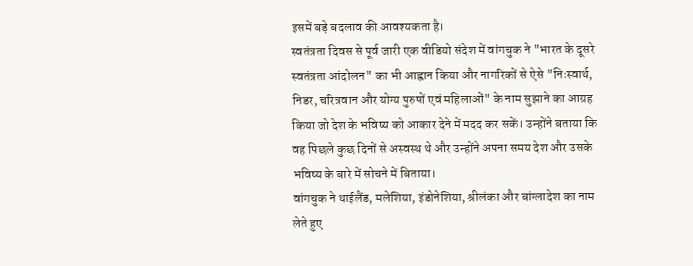इसमें बड़े बदलाव की आवश्यकता है।
स्वतंत्रता दिवस से पूर्व जारी एक वीडियो संदेश में वांगचुक ने "भारत के दूसरे स्वतंत्रता आंदोलन" का भी आह्वान किया और नागरिकों से ऐसे "निःस्वार्थ, निडर, चरित्रवान और योग्य पुरुषों एवं महिलाओं" के नाम सुझाने का आग्रह किया जो देश के भविष्य को आकार देने में मदद कर सकें। उन्होंने बताया कि वह पिछले कुछ दिनों से अस्वस्थ थे और उन्होंने अपना समय देश और उसके भविष्य के बारे में सोचने में बिताया।
वांगचुक ने थाईलैंड, मलेशिया, इंडोनेशिया, श्रीलंका और बांग्लादेश का नाम लेते हुए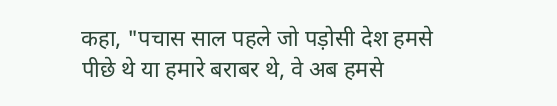कहा, "पचास साल पहले जो पड़ोसी देश हमसे पीछे थे या हमारे बराबर थे, वे अब हमसे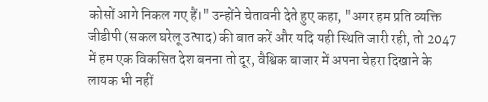कोसों आगे निकल गए हैं।" उन्होंने चेतावनी देते हुए कहा, "अगर हम प्रति व्यक्ति जीडीपी (सकल घरेलू उत्पाद) की बात करें और यदि यही स्थिति जारी रही, तो 2047 में हम एक विकसित देश बनना तो दूर, वैश्विक बाजार में अपना चेहरा दिखाने के लायक भी नहीं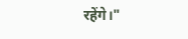रहेंगे।"